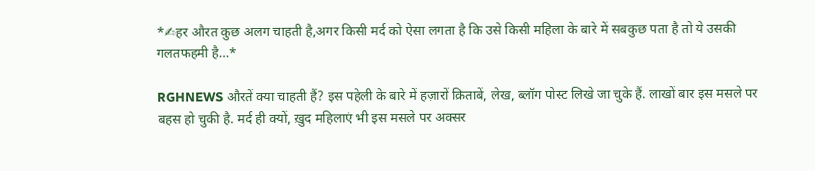*✍हर औरत कुछ अलग चाहती है,अगर किसी मर्द को ऐसा लगता है कि उसे किसी महिला के बारे में सबकुछ पता है तो ये उसकी गलतफहमी है…*

RGHNEWS औरतें क्या चाहती हैं? इस पहेली के बारे में हज़ारों क़िताबें, लेख, ब्लॉग पोस्ट लिखे जा चुके हैं. लाखों बार इस मसले पर बहस हो चुकी है. मर्द ही क्यों, ख़ुद महिलाएं भी इस मसले पर अक्सर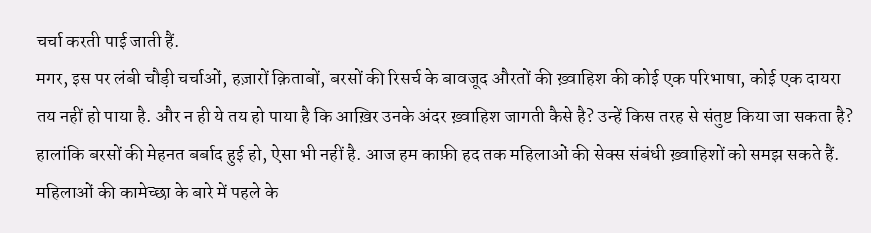चर्चा करती पाई जाती हैं.
मगर, इस पर लंबी चौड़ी चर्चाओं, हज़ारों क़िताबों, बरसों की रिसर्च के बावजूद औरतों की ख़्वाहिश की कोई एक परिभाषा, कोई एक दायरा तय नहीं हो पाया है. और न ही ये तय हो पाया है कि आख़िर उनके अंदर ख़्वाहिश जागती कैसे है? उन्हें किस तरह से संतुष्ट किया जा सकता है?
हालांकि बरसों की मेहनत बर्बाद हुई हो, ऐसा भी नहीं है. आज हम काफ़ी हद तक महिलाओं की सेक्स संबंधी ख़्वाहिशों को समझ सकते हैं. महिलाओं की कामेच्छा के बारे में पहले के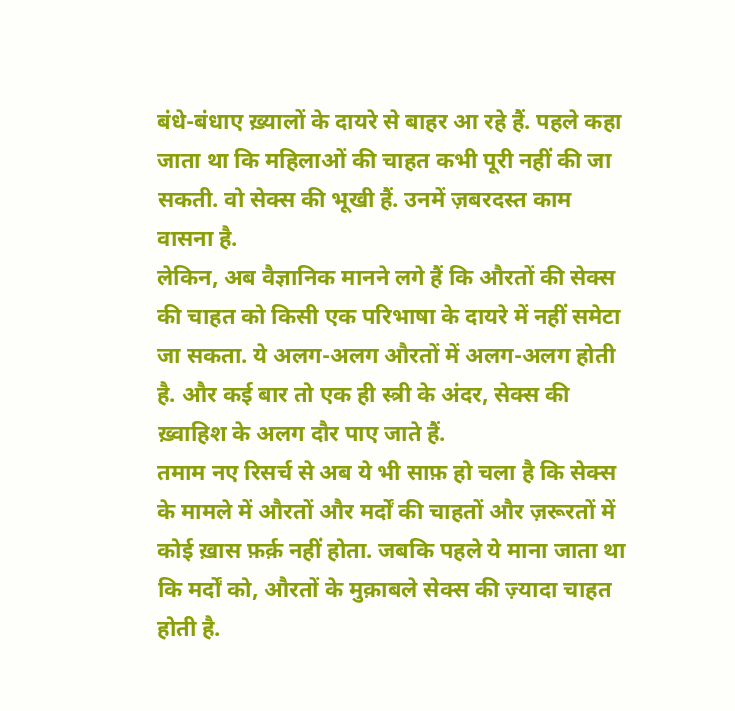बंधे-बंधाए ख़्यालों के दायरे से बाहर आ रहे हैं. पहले कहा जाता था कि महिलाओं की चाहत कभी पूरी नहीं की जा सकती. वो सेक्स की भूखी हैं. उनमें ज़बरदस्त काम वासना है.
लेकिन, अब वैज्ञानिक मानने लगे हैं कि औरतों की सेक्स की चाहत को किसी एक परिभाषा के दायरे में नहीं समेटा जा सकता. ये अलग-अलग औरतों में अलग-अलग होती है. और कई बार तो एक ही स्त्री के अंदर, सेक्स की ख़्वाहिश के अलग दौर पाए जाते हैं.
तमाम नए रिसर्च से अब ये भी साफ़ हो चला है कि सेक्स के मामले में औरतों और मर्दों की चाहतों और ज़रूरतों में कोई ख़ास फ़र्क़ नहीं होता. जबकि पहले ये माना जाता था कि मर्दों को, औरतों के मुक़ाबले सेक्स की ज़्यादा चाहत होती है.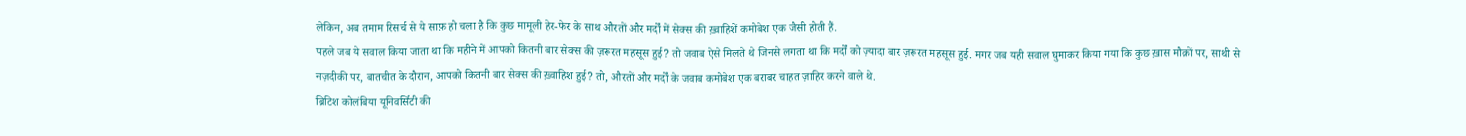लेकिन, अब तमाम रिसर्च से ये साफ़ हो चला है कि कुछ मामूली हेर-फेर के साथ औरतों और मर्दों में सेक्स की ख़्वाहिशें कमोबेश एक जैसी होती हैं.
पहले जब ये सवाल किया जाता था कि महीने में आपको कितनी बार सेक्स की ज़रूरत महसूस हुई? तो जवाब ऐसे मिलते थे जिनसे लगता था कि मर्दों को ज़्यादा बार ज़रूरत महसूस हुई. मगर जब यही सवाल घुमाकर किया गया कि कुछ ख़ास मौक़ों पर, साथी से नज़दीकी पर, बातचीत के दौरान, आपको कितनी बार सेक्स की ख़्वाहिश हुई? तो, औरतों और मर्दों के जवाब कमोबेश एक बराबर चाहत ज़ाहिर करने वाले थे.
ब्रिटिश कोलंबिया यूनिवर्सिटी की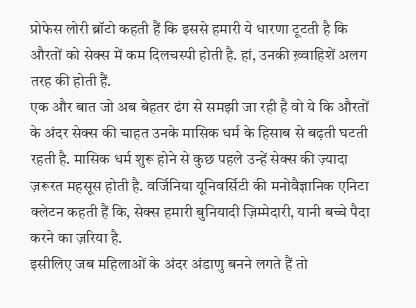प्रोफेस लोरी ब्रॉटो कहती हैं कि इससे हमारी ये धारणा टूटती है कि औरतों को सेक्स में कम दिलचस्पी होती है. हां, उनकी ख़्वाहिशें अलग तरह की होती हैं.
एक और बात जो अब बेहतर ढंग से समझी जा रही है वो ये कि औरतों के अंदर सेक्स की चाहत उनके मासिक धर्म के हिसाब से बढ़ती घटती रहती है. मासिक धर्म शुरू होने से कुछ पहले उन्हें सेक्स की ज़्यादा ज़रूरत महसूस होती है. वर्जिनिया यूनिवर्सिटी की मनोवैज्ञानिक एनिटा क्लेटन कहती हैं कि, सेक्स हमारी बुनियादी ज़िम्मेदारी, यानी बच्चे पैदा करने का ज़रिया है.
इसीलिए जब महिलाओं के अंदर अंडाणु बनने लगते हैं तो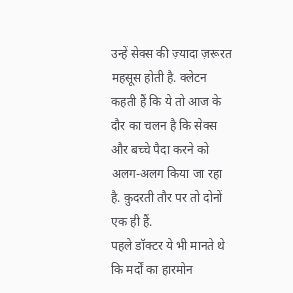उन्हें सेक्स की ज़्यादा ज़रूरत महसूस होती है. क्लेटन कहती हैं कि ये तो आज के दौर का चलन है कि सेक्स और बच्चे पैदा करने को अलग-अलग किया जा रहा है. क़ुदरती तौर पर तो दोनों एक ही हैं.
पहले डॉक्टर ये भी मानते थे कि मर्दों का हारमोन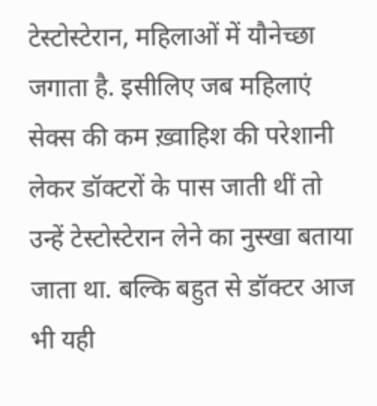टेस्टोस्टेरान, महिलाओं में यौनेच्छा जगाता है. इसीलिए जब महिलाएं सेक्स की कम ख़्वाहिश की परेशानी लेकर डॉक्टरों के पास जाती थीं तो उन्हें टेस्टोस्टेरान लेने का नुस्खा बताया जाता था. बल्कि बहुत से डॉक्टर आज भी यही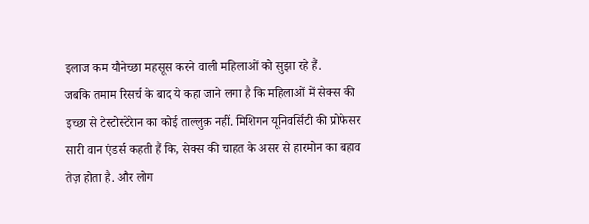इलाज कम यौनेच्छा महसूस करने वाली महिलाओं को सुझा रहे हैं.
जबकि तमाम रिसर्च के बाद ये कहा जाने लगा है कि महिलाओं में सेक्स की इच्छा से टेस्टोस्टेरेान का कोई ताल्लुक़ नहीं. मिशिगन यूनिवर्सिटी की प्रोफेसर सारी वान एंडर्स कहती हैं कि, सेक्स की चाहत के असर से हारमोन का बहाव तेज़ होता है. और लोग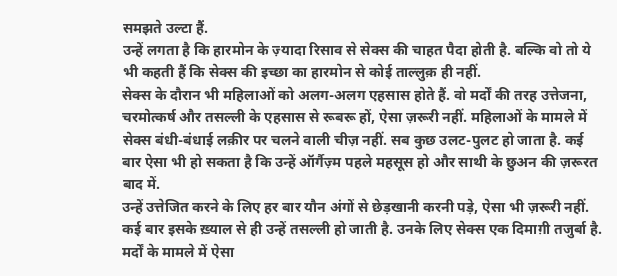समझते उल्टा हैं.
उन्हें लगता है कि हारमोन के ज़्यादा रिसाव से सेक्स की चाहत पैदा होती है. बल्कि वो तो ये भी कहती हैं कि सेक्स की इच्छा का हारमोन से कोई ताल्लुक़ ही नहीं.
सेक्स के दौरान भी महिलाओं को अलग-अलग एहसास होते हैं. वो मर्दों की तरह उत्तेजना, चरमोत्कर्ष और तसल्ली के एहसास से रूबरू हों, ऐसा ज़रूरी नहीं. महिलाओं के मामले में सेक्स बंधी-बंधाई लक़ीर पर चलने वाली चीज़ नहीं. सब कुछ उलट-पुलट हो जाता है. कई बार ऐसा भी हो सकता है कि उन्हें ऑर्गैज़्म पहले महसूस हो और साथी के छुअन की ज़रूरत बाद में.
उन्हें उत्तेजित करने के लिए हर बार यौन अंगों से छेड़खानी करनी पड़े, ऐसा भी ज़रूरी नहीं. कई बार इसके ख़्याल से ही उन्हें तसल्ली हो जाती है. उनके लिए सेक्स एक दिमाग़ी तजुर्बा है. मर्दों के मामले में ऐसा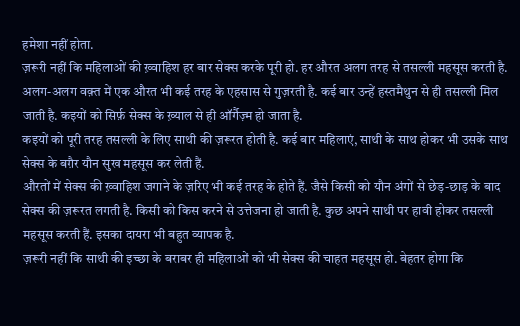हमेशा नहीं होता.
ज़रूरी नहीं कि महिलाओं की ख़्वाहिश हर बार सेक्स करके पूरी हो. हर औरत अलग तरह से तसल्ली महसूस करती है. अलग-अलग वक़्त में एक औरत भी कई तरह के एहसास से गुज़रती है. कई बार उन्हें हस्तमैथुन से ही तसल्ली मिल जाती है. कइयों को सिर्फ़ सेक्स के ख़्याल से ही ऑर्गैज़्म हो जाता है.
कइयों को पूरी तरह तसल्ली के लिए साथी की ज़रूरत होती है. कई बार महिलाएं, साथी के साथ होकर भी उसके साथ सेक्स के बग़ैर यौन सुख महसूस कर लेती हैं.
औरतों में सेक्स की ख़्वाहिश जगाने के ज़रिए भी कई तरह के होते हैं. जैसे किसी को यौन अंगों से छेड़-छाड़ के बाद सेक्स की ज़रूरत लगती है. किसी को किस करने से उत्तेजना हो जाती है. कुछ अपने साथी पर हावी होकर तसल्ली महसूस करती हैं. इसका दायरा भी बहुत व्यापक है.
ज़रूरी नहीं कि साथी की इच्छा के बराबर ही महिलाओं को भी सेक्स की चाहत महसूस हो. बेहतर होगा कि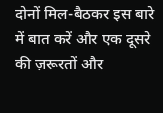दोनों मिल-बैठकर इस बारे में बात करें और एक दूसरे की ज़रूरतों और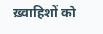ख़्वाहिशों को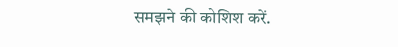समझने की कोशिश करें.